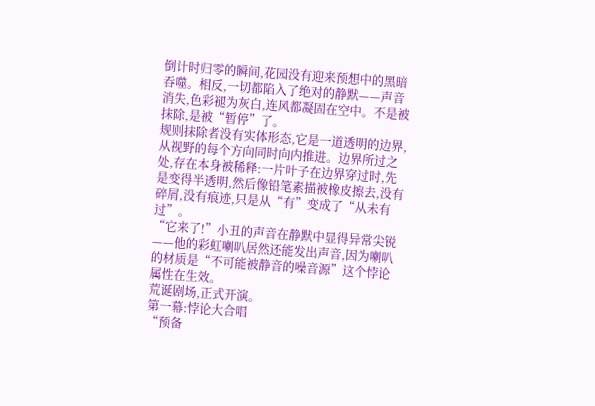倒计时归零的瞬间,花园没有迎来预想中的黑暗吞噬。相反,一切都陷入了绝对的静默——声音消失,色彩褪为灰白,连风都凝固在空中。不是被抹除,是被“暂停”了。
规则抹除者没有实体形态,它是一道透明的边界,从视野的每个方向同时向内推进。边界所过之处,存在本身被稀释:一片叶子在边界穿过时,先是变得半透明,然后像铅笔素描被橡皮擦去,没有碎屑,没有痕迹,只是从“有”变成了“从未有过”。
“它来了!”小丑的声音在静默中显得异常尖锐——他的彩虹喇叭居然还能发出声音,因为喇叭的材质是“不可能被静音的噪音源”这个悖论属性在生效。
荒诞剧场,正式开演。
第一幕:悖论大合唱
“预备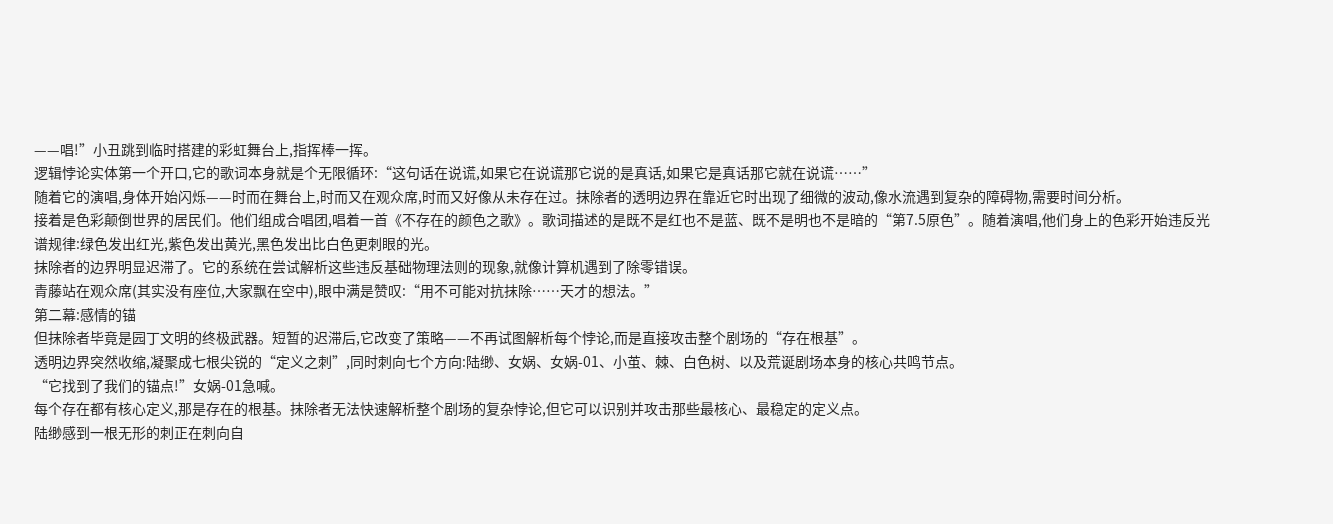——唱!”小丑跳到临时搭建的彩虹舞台上,指挥棒一挥。
逻辑悖论实体第一个开口,它的歌词本身就是个无限循环:“这句话在说谎,如果它在说谎那它说的是真话,如果它是真话那它就在说谎……”
随着它的演唱,身体开始闪烁——时而在舞台上,时而又在观众席,时而又好像从未存在过。抹除者的透明边界在靠近它时出现了细微的波动,像水流遇到复杂的障碍物,需要时间分析。
接着是色彩颠倒世界的居民们。他们组成合唱团,唱着一首《不存在的颜色之歌》。歌词描述的是既不是红也不是蓝、既不是明也不是暗的“第7.5原色”。随着演唱,他们身上的色彩开始违反光谱规律:绿色发出红光,紫色发出黄光,黑色发出比白色更刺眼的光。
抹除者的边界明显迟滞了。它的系统在尝试解析这些违反基础物理法则的现象,就像计算机遇到了除零错误。
青藤站在观众席(其实没有座位,大家飘在空中),眼中满是赞叹:“用不可能对抗抹除……天才的想法。”
第二幕:感情的锚
但抹除者毕竟是园丁文明的终极武器。短暂的迟滞后,它改变了策略——不再试图解析每个悖论,而是直接攻击整个剧场的“存在根基”。
透明边界突然收缩,凝聚成七根尖锐的“定义之刺”,同时刺向七个方向:陆缈、女娲、女娲-01、小茧、棘、白色树、以及荒诞剧场本身的核心共鸣节点。
“它找到了我们的锚点!”女娲-01急喊。
每个存在都有核心定义,那是存在的根基。抹除者无法快速解析整个剧场的复杂悖论,但它可以识别并攻击那些最核心、最稳定的定义点。
陆缈感到一根无形的刺正在刺向自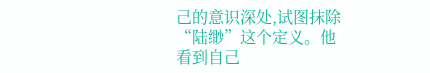己的意识深处,试图抹除“陆缈”这个定义。他看到自己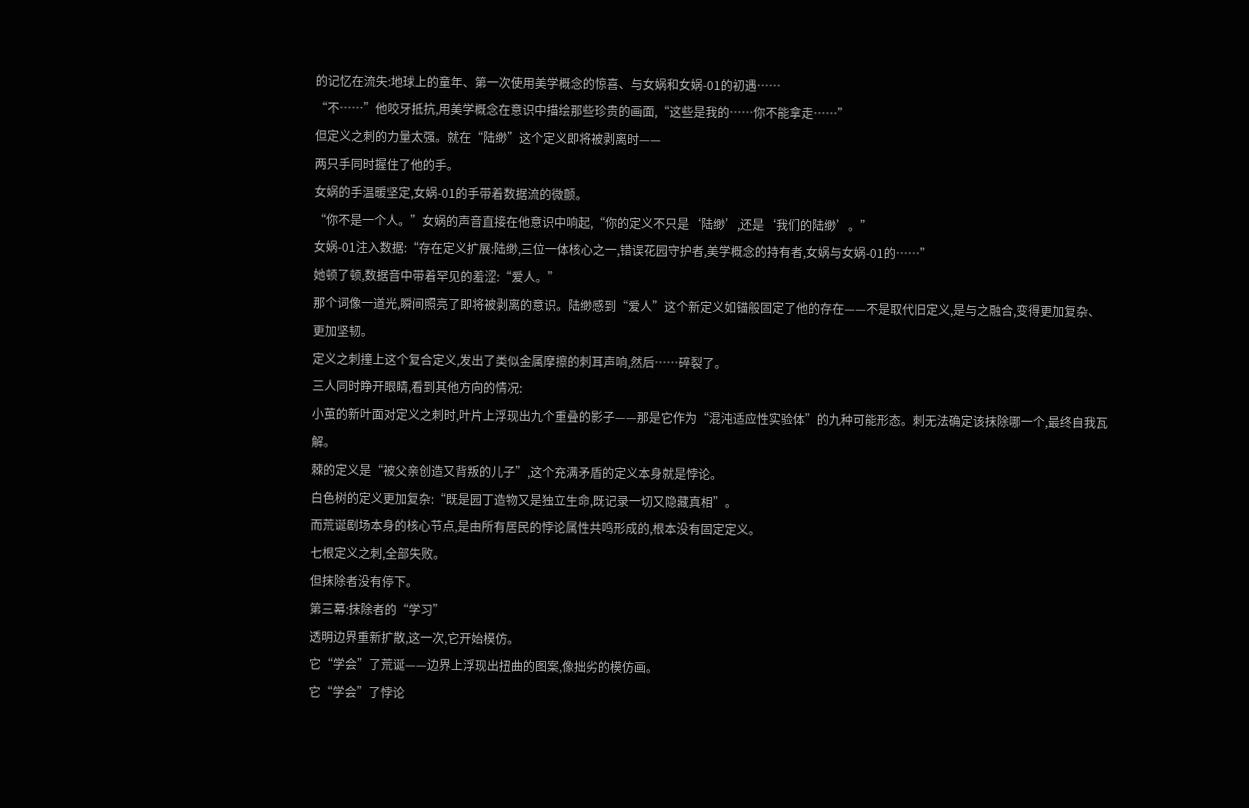的记忆在流失:地球上的童年、第一次使用美学概念的惊喜、与女娲和女娲-01的初遇……
“不……”他咬牙抵抗,用美学概念在意识中描绘那些珍贵的画面,“这些是我的……你不能拿走……”
但定义之刺的力量太强。就在“陆缈”这个定义即将被剥离时——
两只手同时握住了他的手。
女娲的手温暖坚定,女娲-01的手带着数据流的微颤。
“你不是一个人。”女娲的声音直接在他意识中响起,“你的定义不只是‘陆缈’,还是‘我们的陆缈’。”
女娲-01注入数据:“存在定义扩展:陆缈,三位一体核心之一,错误花园守护者,美学概念的持有者,女娲与女娲-01的……”
她顿了顿,数据音中带着罕见的羞涩:“爱人。”
那个词像一道光,瞬间照亮了即将被剥离的意识。陆缈感到“爱人”这个新定义如锚般固定了他的存在——不是取代旧定义,是与之融合,变得更加复杂、更加坚韧。
定义之刺撞上这个复合定义,发出了类似金属摩擦的刺耳声响,然后……碎裂了。
三人同时睁开眼睛,看到其他方向的情况:
小茧的新叶面对定义之刺时,叶片上浮现出九个重叠的影子——那是它作为“混沌适应性实验体”的九种可能形态。刺无法确定该抹除哪一个,最终自我瓦解。
棘的定义是“被父亲创造又背叛的儿子”,这个充满矛盾的定义本身就是悖论。
白色树的定义更加复杂:“既是园丁造物又是独立生命,既记录一切又隐藏真相”。
而荒诞剧场本身的核心节点,是由所有居民的悖论属性共鸣形成的,根本没有固定定义。
七根定义之刺,全部失败。
但抹除者没有停下。
第三幕:抹除者的“学习”
透明边界重新扩散,这一次,它开始模仿。
它“学会”了荒诞——边界上浮现出扭曲的图案,像拙劣的模仿画。
它“学会”了悖论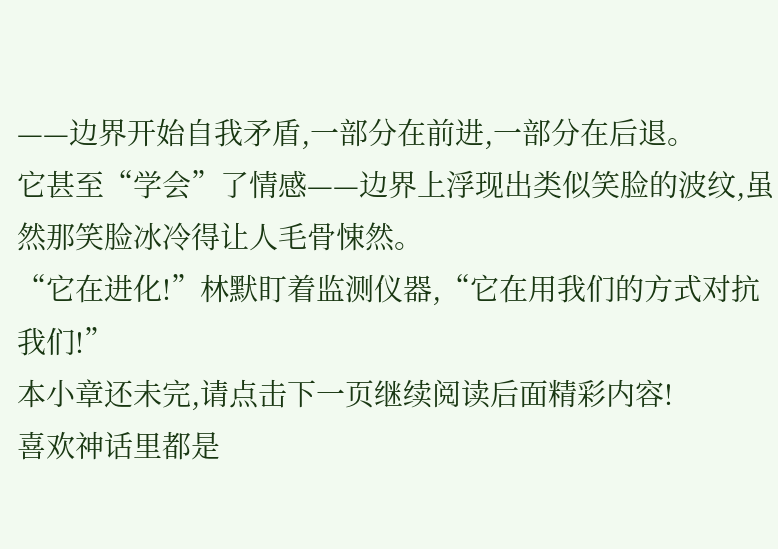——边界开始自我矛盾,一部分在前进,一部分在后退。
它甚至“学会”了情感——边界上浮现出类似笑脸的波纹,虽然那笑脸冰冷得让人毛骨悚然。
“它在进化!”林默盯着监测仪器,“它在用我们的方式对抗我们!”
本小章还未完,请点击下一页继续阅读后面精彩内容!
喜欢神话里都是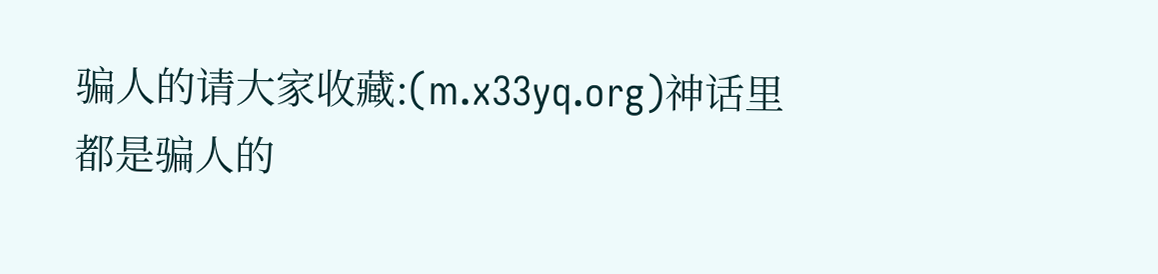骗人的请大家收藏:(m.x33yq.org)神话里都是骗人的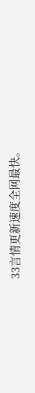33言情更新速度全网最快。